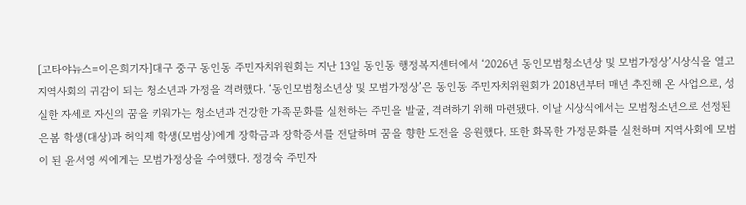[고타야뉴스=이은희기자]대구 중구 동인동 주민자치위원회는 지난 13일 동인동 행정복지센터에서 ‘2026년 동인모범청소년상 및 모범가정상’시상식을 열고 지역사회의 귀감이 되는 청소년과 가정을 격려했다. ‘동인모범청소년상 및 모범가정상’은 동인동 주민자치위원회가 2018년부터 매년 추진해 온 사업으로, 성실한 자세로 자신의 꿈을 키워가는 청소년과 건강한 가족문화를 실천하는 주민을 발굴, 격려하기 위해 마련됐다. 이날 시상식에서는 모범청소년으로 선정된 은봄 학생(대상)과 허익제 학생(모범상)에게 장학금과 장학증서를 전달하며 꿈을 향한 도전을 응원했다. 또한 화목한 가정문화를 실천하며 지역사회에 모범이 된 윤서영 씨에게는 모범가정상을 수여했다. 정경숙 주민자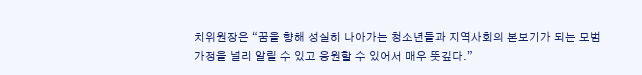치위원장은 “꿈을 향해 성실히 나아가는 청소년들과 지역사회의 본보기가 되는 모범가정을 널리 알릴 수 있고 응원할 수 있어서 매우 뚯깊다.”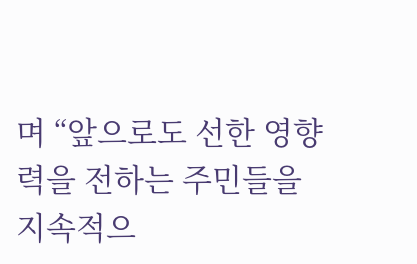며 “앞으로도 선한 영향력을 전하는 주민들을 지속적으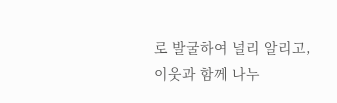로 발굴하여 널리 알리고, 이웃과 함께 나누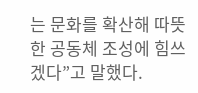는 문화를 확산해 따뜻한 공동체 조성에 힘쓰겠다”고 말했다.